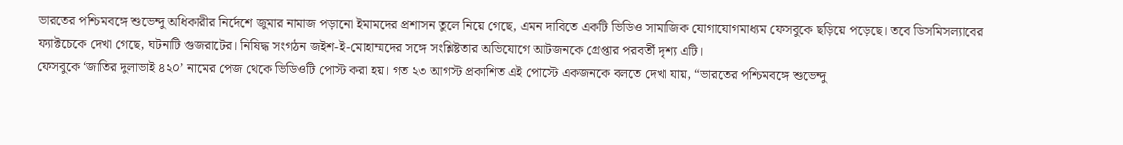ভারতের পশ্চিমবঙ্গে শুভেন্দু অধিকারীর নির্দেশে জুমার নামাজ পড়ানো ইমামদের প্রশাসন তুলে নিয়ে গেছে, এমন দাবিতে একটি ভিডিও সামাজিক যোগাযোগমাধ্যম ফেসবুকে ছড়িয়ে পড়েছে। তবে ডিসমিসল্যাবের ফ্যাক্টচেকে দেখা গেছে, ঘটনাটি গুজরাটের। নিষিদ্ধ সংগঠন জইশ-ই-মোহাম্মদের সঙ্গে সংশ্লিষ্টতার অভিযোগে আটজনকে গ্রেপ্তার পরবর্তী দৃশ্য এটি।
ফেসবুকে ‘জাতির দুলাভাই ৪২০’ নামের পেজ থেকে ভিডিওটি পোস্ট করা হয়। গত ২৩ আগস্ট প্রকাশিত এই পোস্টে একজনকে বলতে দেখা যায়, “ভারতের পশ্চিমবঙ্গে শুভেন্দু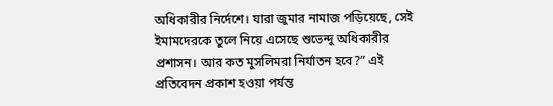অধিকারীর নির্দেশে। যারা জুমার নামাজ পড়িয়েছে, সেই ইমামদেরকে তুলে নিয়ে এসেছে শুভেন্দু অধিকারীর প্রশাসন। আর কত মুসলিমরা নির্যাতন হবে?” এই প্রতিবেদন প্রকাশ হওয়া পর্যন্ত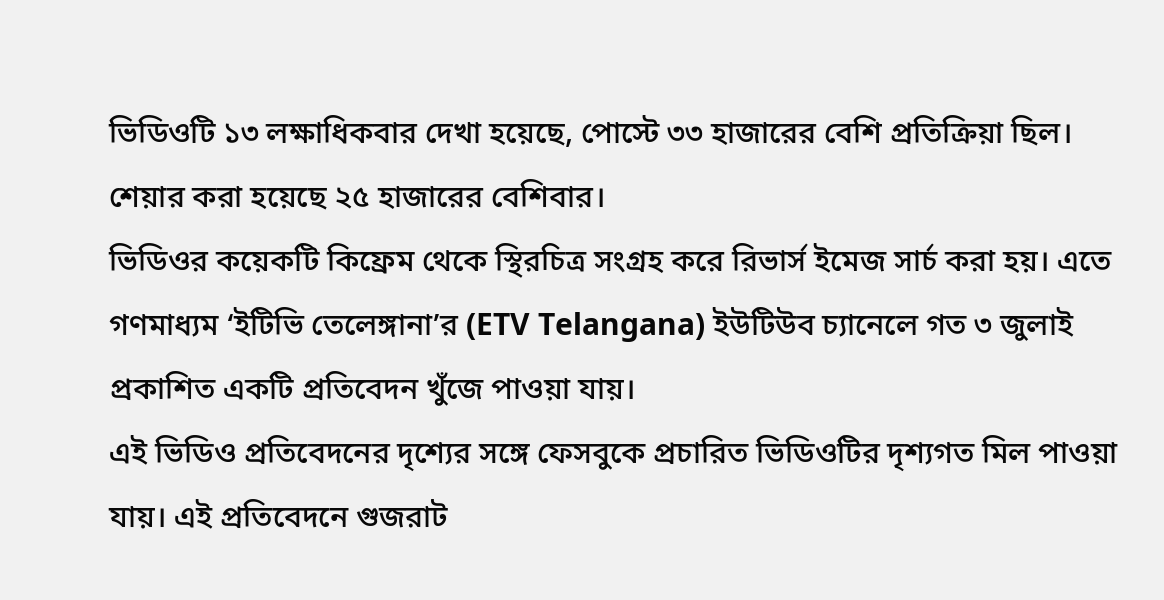ভিডিওটি ১৩ লক্ষাধিকবার দেখা হয়েছে, পোস্টে ৩৩ হাজারের বেশি প্রতিক্রিয়া ছিল। শেয়ার করা হয়েছে ২৫ হাজারের বেশিবার।
ভিডিওর কয়েকটি কিফ্রেম থেকে স্থিরচিত্র সংগ্রহ করে রিভার্স ইমেজ সার্চ করা হয়। এতে গণমাধ্যম ‘ইটিভি তেলেঙ্গানা’র (ETV Telangana) ইউটিউব চ্যানেলে গত ৩ জুলাই প্রকাশিত একটি প্রতিবেদন খুঁজে পাওয়া যায়।
এই ভিডিও প্রতিবেদনের দৃশ্যের সঙ্গে ফেসবুকে প্রচারিত ভিডিওটির দৃশ্যগত মিল পাওয়া যায়। এই প্রতিবেদনে গুজরাট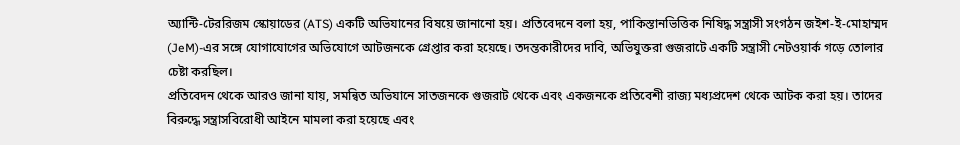অ্যান্টি-টেররিজম স্কোয়াডের (ATS) একটি অভিযানের বিষয়ে জানানো হয়। প্রতিবেদনে বলা হয়, পাকিস্তানভিত্তিক নিষিদ্ধ সন্ত্রাসী সংগঠন জইশ-ই-মোহাম্মদ (JeM)-এর সঙ্গে যোগাযোগের অভিযোগে আটজনকে গ্রেপ্তার করা হয়েছে। তদন্তকারীদের দাবি, অভিযুক্তরা গুজরাটে একটি সন্ত্রাসী নেটওয়ার্ক গড়ে তোলার চেষ্টা করছিল।
প্রতিবেদন থেকে আরও জানা যায়, সমন্বিত অভিযানে সাতজনকে গুজরাট থেকে এবং একজনকে প্রতিবেশী রাজ্য মধ্যপ্রদেশ থেকে আটক করা হয়। তাদের বিরুদ্ধে সন্ত্রাসবিরোধী আইনে মামলা করা হয়েছে এবং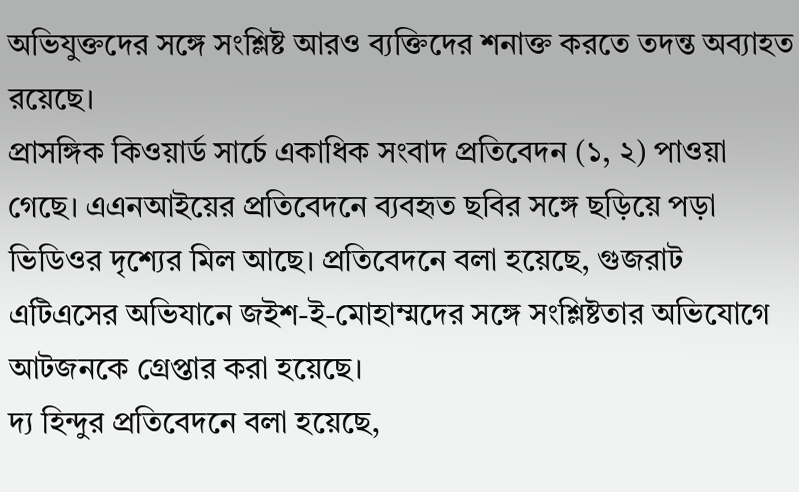অভিযুক্তদের সঙ্গে সংশ্লিষ্ট আরও ব্যক্তিদের শনাক্ত করতে তদন্ত অব্যাহত রয়েছে।
প্রাসঙ্গিক কিওয়ার্ড সার্চে একাধিক সংবাদ প্রতিবেদন (১, ২) পাওয়া গেছে। এএনআইয়ের প্রতিবেদনে ব্যবহৃত ছবির সঙ্গে ছড়িয়ে পড়া ভিডিওর দৃশ্যের মিল আছে। প্রতিবেদনে বলা হয়েছে, গুজরাট এটিএসের অভিযানে জইশ-ই-মোহাম্মদের সঙ্গে সংশ্লিষ্টতার অভিযোগে আটজনকে গ্রেপ্তার করা হয়েছে।
দ্য হিন্দুর প্রতিবেদনে বলা হয়েছে,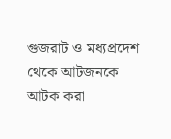গুজরাট ও মধ্যপ্রদেশ থেকে আটজনকে আটক করা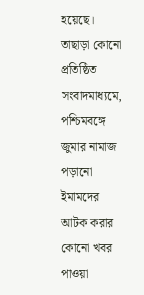হয়েছে। তাছাড়া কোনো প্রতিষ্ঠিত সংবাদমাধ্যমে, পশ্চিমবঙ্গে জুমার নামাজ পড়ানো ইমামদের আটক করার কোনো খবর পাওয়া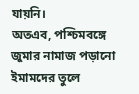যায়নি।
অতএব, পশ্চিমবঙ্গে জুমার নামাজ পড়ানো ইমামদের তুলে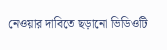নেওয়ার দাবিতে ছড়ানো ভিডিওটি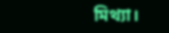মিথ্যা।